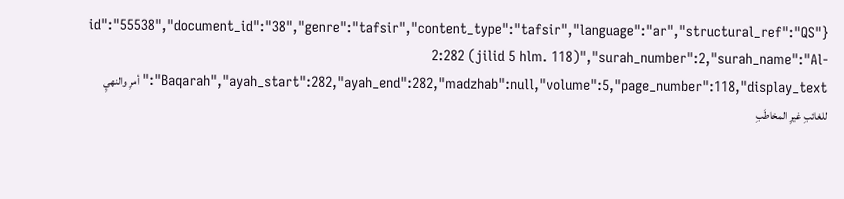{"id":"55538","document_id":"38","genre":"tafsir","content_type":"tafsir","language":"ar","structural_ref":"QS 2:282 (jilid 5 hlm. 118)","surah_number":2,"surah_name":"Al-Baqarah","ayah_start":282,"ayah_end":282,"madzhab":null,"volume":5,"page_number":118,"display_text":"أمرِ والنهيِ للغائبِ غيرِ المخاطَبِ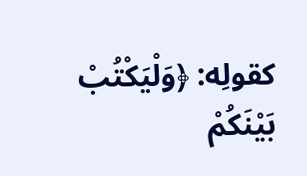كقولِه: ﴿وَلْيَكْتُبْ بَيْنَكُمْ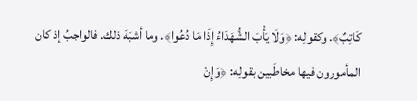كَاتِبٌ﴾. وكقولِه: ﴿وَلَا يَأْبَ الشُّهَدَاءُ إِذَا مَا دُعُوا﴾. وما أشبَهَ ذلك. فالواجبُ إذ كان المأمورون فيها مخاطَبين بقولِه: ﴿وَإِنْ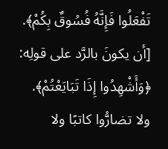تَفْعَلُوا فَإِنَّهُ فُسُوقٌ بِكُمْ﴾. [أن يكونَ بالرَّد على قولِه: ﴿وَأَشْهِدُوا إِذَا تَبَايَعْتُمْ﴾. ولا تضارُّوا كاتبًا ولا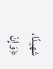شهيدًا، ﴿وَإِنْ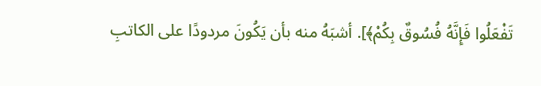تَفْعَلُوا فَإِنَّهُ فُسُوقٌ بِكُمْ﴾]. أشبَهُ منه بأن يَكُونَ مردودًا على الكاتبِ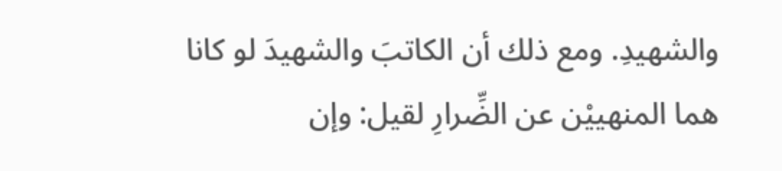والشهيدِ. ومع ذلك أن الكاتبَ والشهيدَ لو كانا هما المنهييْن عن الضِّرارِ لقيل: وإن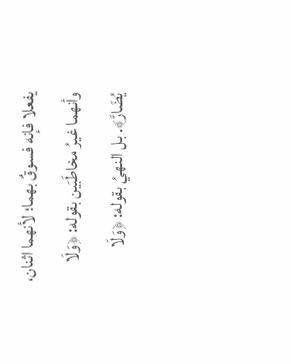يفعلا فإنه فسوقٌ بهما؛ لأنهما اثنان، وأنهما غيرُ مخاطَبَين بقوله: ﴿وَلَا يُضَارَّ﴾. بل النهيُ بقوله: ﴿وَلَا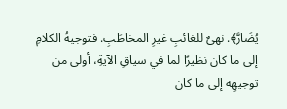يُضَارَّ﴾. نهىٌ للغائبِ غيرِ المخاطَبِ. فتوجيهُ الكلامِ إلى ما كان نظيرًا لما في سياقِ الآيةِ، أولى من توجيهِه إلى ما كان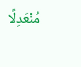مُنْعَدِلًا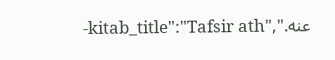عنه.","kitab_title":"Tafsir ath-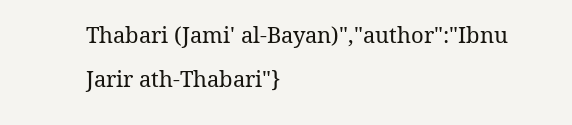Thabari (Jami' al-Bayan)","author":"Ibnu Jarir ath-Thabari"}